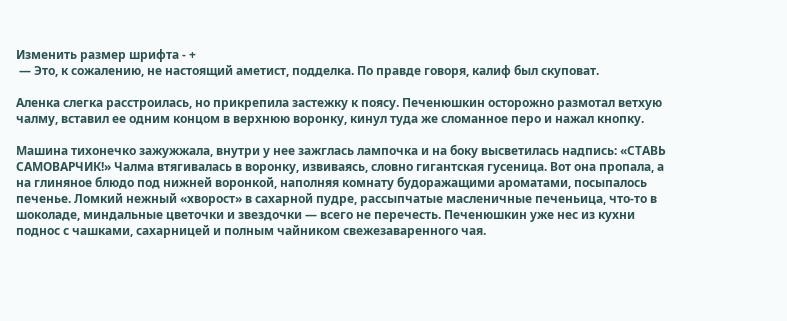Изменить размер шрифта - +
 — Это, к сожалению, не настоящий аметист, подделка. По правде говоря, калиф был скуповат.

Аленка слегка расстроилась, но прикрепила застежку к поясу. Печенюшкин осторожно размотал ветхую чалму, вставил ее одним концом в верхнюю воронку, кинул туда же сломанное перо и нажал кнопку.

Машина тихонечко зажужжала, внутри у нее зажглась лампочка и на боку высветилась надпись: «СТАВЬ САМОВАРЧИК!» Чалма втягивалась в воронку, извиваясь, словно гигантская гусеница. Вот она пропала, а на глиняное блюдо под нижней воронкой, наполняя комнату будоражащими ароматами, посыпалось печенье. Ломкий нежный «хворост» в сахарной пудре, рассыпчатые масленичные печеньица, что-то в шоколаде, миндальные цветочки и звездочки — всего не перечесть. Печенюшкин уже нес из кухни поднос с чашками, сахарницей и полным чайником свежезаваренного чая.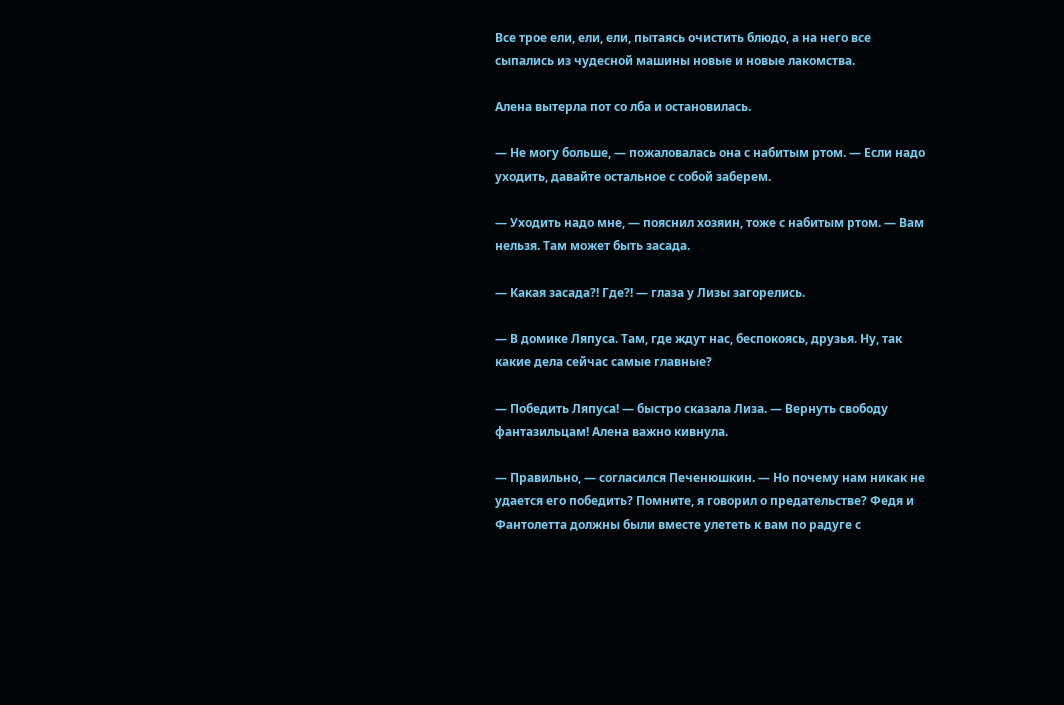Все трое ели, ели, ели, пытаясь очистить блюдо, а на него все сыпались из чудесной машины новые и новые лакомства.

Алена вытерла пот со лба и остановилась.

— Не могу больше, — пожаловалась она с набитым ртом. — Если надо уходить, давайте остальное с собой заберем.

— Уходить надо мне, — пояснил хозяин, тоже с набитым ртом. — Вам нельзя. Там может быть засада.

— Какая засада?! Где?! — глаза у Лизы загорелись.

— В домике Ляпуса. Там, где ждут нас, беспокоясь, друзья. Ну, так какие дела сейчас самые главные?

— Победить Ляпуса! — быстро сказала Лиза. — Вернуть свободу фантазильцам! Алена важно кивнула.

— Правильно, — согласился Печенюшкин. — Но почему нам никак не удается его победить? Помните, я говорил о предательстве? Федя и Фантолетта должны были вместе улететь к вам по радуге с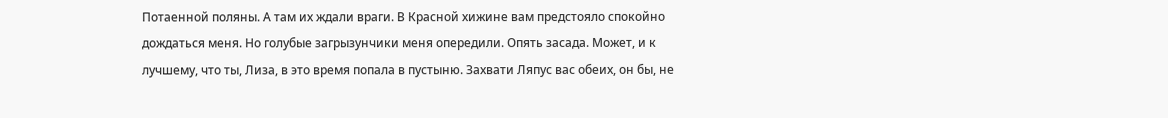Потаенной поляны. А там их ждали враги. В Красной хижине вам предстояло спокойно дождаться меня. Но голубые загрызунчики меня опередили. Опять засада. Может, и к лучшему, что ты, Лиза, в это время попала в пустыню. Захвати Ляпус вас обеих, он бы, не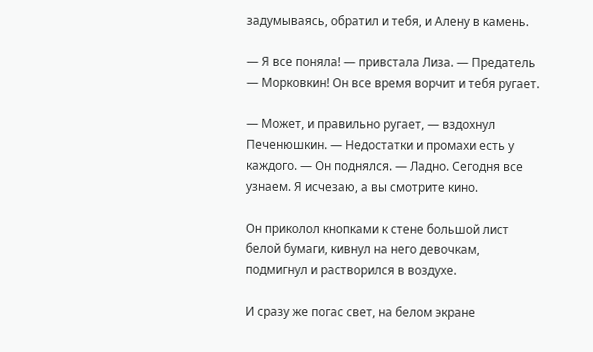задумываясь, обратил и тебя, и Алену в камень.

— Я все поняла! — привстала Лиза. — Предатель — Морковкин! Он все время ворчит и тебя ругает.

— Может, и правильно ругает, — вздохнул Печенюшкин. — Недостатки и промахи есть у каждого. — Он поднялся. — Ладно. Сегодня все узнаем. Я исчезаю, а вы смотрите кино.

Он приколол кнопками к стене большой лист белой бумаги, кивнул на него девочкам, подмигнул и растворился в воздухе.

И сразу же погас свет, на белом экране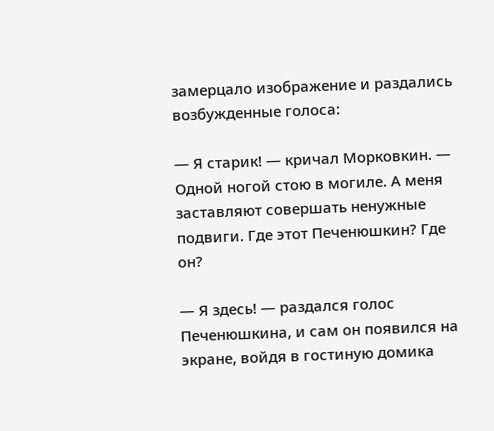замерцало изображение и раздались возбужденные голоса:

— Я старик! — кричал Морковкин. — Одной ногой стою в могиле. А меня заставляют совершать ненужные подвиги. Где этот Печенюшкин? Где он?

— Я здесь! — раздался голос Печенюшкина, и сам он появился на экране, войдя в гостиную домика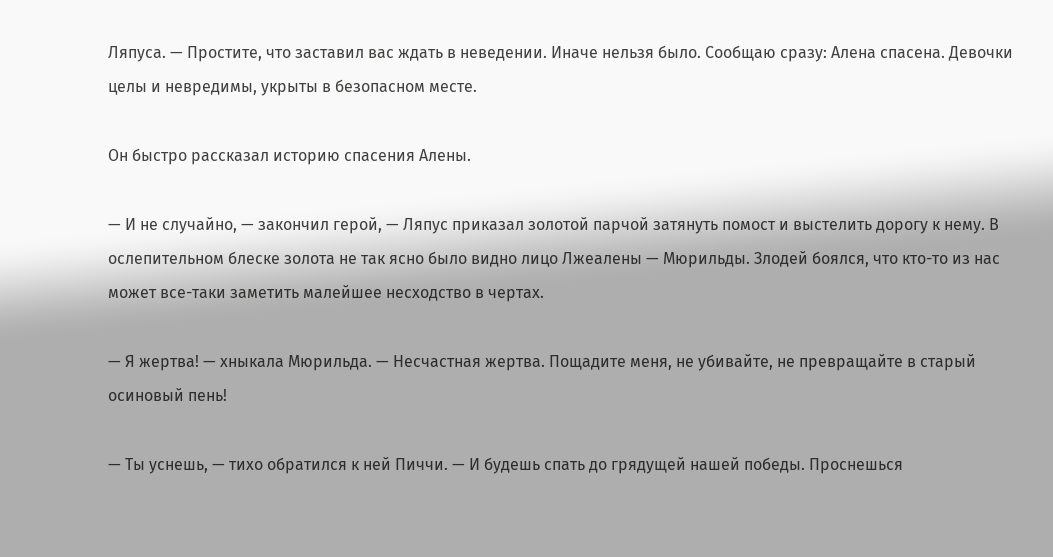Ляпуса. — Простите, что заставил вас ждать в неведении. Иначе нельзя было. Сообщаю сразу: Алена спасена. Девочки целы и невредимы, укрыты в безопасном месте.

Он быстро рассказал историю спасения Алены.

— И не случайно, — закончил герой, — Ляпус приказал золотой парчой затянуть помост и выстелить дорогу к нему. В ослепительном блеске золота не так ясно было видно лицо Лжеалены — Мюрильды. Злодей боялся, что кто-то из нас может все-таки заметить малейшее несходство в чертах.

— Я жертва! — хныкала Мюрильда. — Несчастная жертва. Пощадите меня, не убивайте, не превращайте в старый осиновый пень!

— Ты уснешь, — тихо обратился к ней Пиччи. — И будешь спать до грядущей нашей победы. Проснешься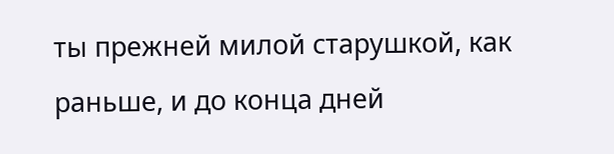ты прежней милой старушкой, как раньше, и до конца дней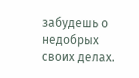забудешь о недобрых своих делах.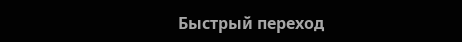Быстрый переход